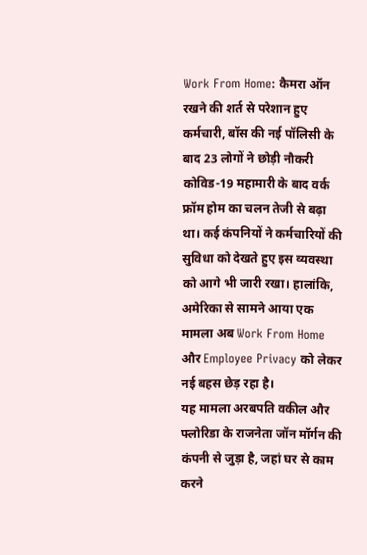Work From Home: कैमरा ऑन रखने की शर्त से परेशान हुए कर्मचारी, बॉस की नई पॉलिसी के बाद 23 लोगों ने छोड़ी नौकरी
कोविड-19 महामारी के बाद वर्क फ्रॉम होम का चलन तेजी से बढ़ा था। कई कंपनियों ने कर्मचारियों की सुविधा को देखते हुए इस व्यवस्था को आगे भी जारी रखा। हालांकि, अमेरिका से सामने आया एक मामला अब Work From Home और Employee Privacy को लेकर नई बहस छेड़ रहा है।
यह मामला अरबपति वकील और फ्लोरिडा के राजनेता जॉन मॉर्गन की कंपनी से जुड़ा है, जहां घर से काम करने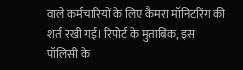वाले कर्मचारियों के लिए कैमरा मॉनिटरिंग की शर्त रखी गई। रिपोर्ट के मुताबिक, इस पॉलिसी के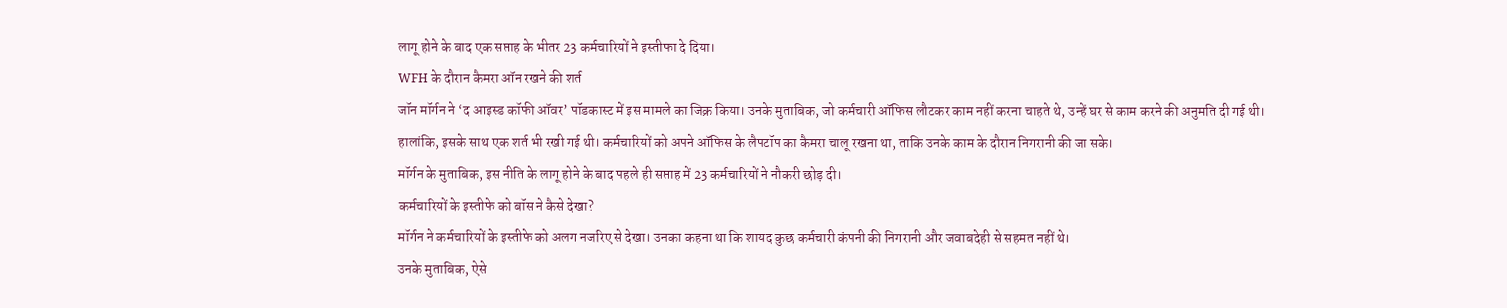लागू होने के बाद एक सप्ताह के भीतर 23 कर्मचारियों ने इस्तीफा दे दिया।
WFH के दौरान कैमरा ऑन रखने की शर्त
जॉन मॉर्गन ने ‘द आइस्ड कॉफी ऑवर’ पॉडकास्ट में इस मामले का जिक्र किया। उनके मुताबिक, जो कर्मचारी ऑफिस लौटकर काम नहीं करना चाहते थे, उन्हें घर से काम करने की अनुमति दी गई थी।
हालांकि, इसके साथ एक शर्त भी रखी गई थी। कर्मचारियों को अपने ऑफिस के लैपटॉप का कैमरा चालू रखना था, ताकि उनके काम के दौरान निगरानी की जा सके।
मॉर्गन के मुताबिक, इस नीति के लागू होने के बाद पहले ही सप्ताह में 23 कर्मचारियों ने नौकरी छोड़ दी।
कर्मचारियों के इस्तीफे को बॉस ने कैसे देखा?
मॉर्गन ने कर्मचारियों के इस्तीफे को अलग नजरिए से देखा। उनका कहना था कि शायद कुछ कर्मचारी कंपनी की निगरानी और जवाबदेही से सहमत नहीं थे।
उनके मुताबिक, ऐसे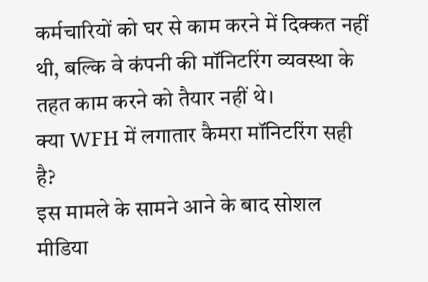कर्मचारियों को घर से काम करने में दिक्कत नहीं थी, बल्कि वे कंपनी की मॉनिटरिंग व्यवस्था के तहत काम करने को तैयार नहीं थे।
क्या WFH में लगातार कैमरा मॉनिटरिंग सही है?
इस मामले के सामने आने के बाद सोशल मीडिया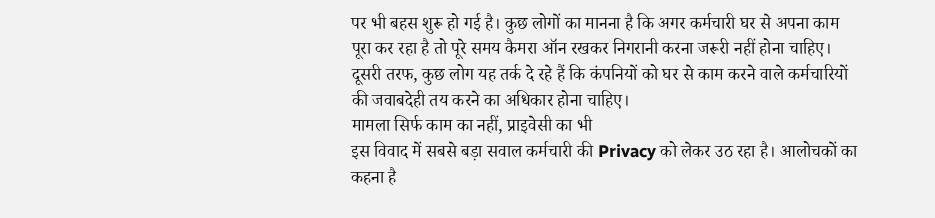पर भी बहस शुरू हो गई है। कुछ लोगों का मानना है कि अगर कर्मचारी घर से अपना काम पूरा कर रहा है तो पूरे समय कैमरा ऑन रखकर निगरानी करना जरूरी नहीं होना चाहिए।
दूसरी तरफ, कुछ लोग यह तर्क दे रहे हैं कि कंपनियों को घर से काम करने वाले कर्मचारियों की जवाबदेही तय करने का अधिकार होना चाहिए।
मामला सिर्फ काम का नहीं, प्राइवेसी का भी
इस विवाद में सबसे बड़ा सवाल कर्मचारी की Privacy को लेकर उठ रहा है। आलोचकों का कहना है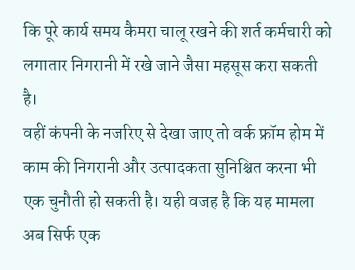कि पूरे कार्य समय कैमरा चालू रखने की शर्त कर्मचारी को लगातार निगरानी में रखे जाने जैसा महसूस करा सकती है।
वहीं कंपनी के नजरिए से देखा जाए तो वर्क फ्रॉम होम में काम की निगरानी और उत्पादकता सुनिश्चित करना भी एक चुनौती हो सकती है। यही वजह है कि यह मामला अब सिर्फ एक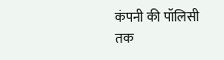कंपनी की पॉलिसी तक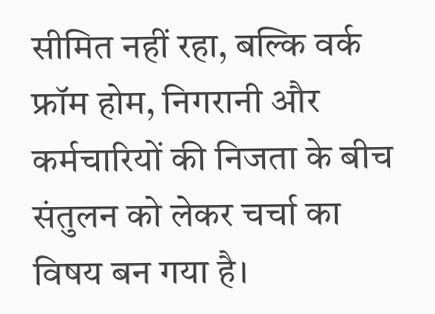सीमित नहीं रहा, बल्कि वर्क फ्रॉम होम, निगरानी और कर्मचारियों की निजता के बीच संतुलन को लेकर चर्चा का विषय बन गया है।